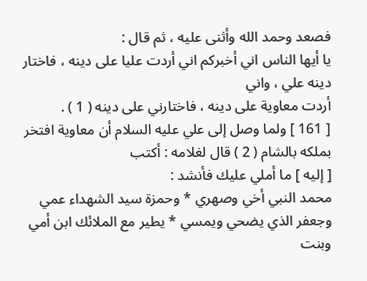فصعد وحمد الله وأثنى عليه ، ثم قال :
يا أيها الناس اني أخبركم اني أردت عليا على دينه ، فاختار دينه علي ، واني
أردت معاوية على دينه ، فاختارني على دينه ( 1 ) .
[ 161 ] ولما وصل إلى علي عليه السلام أن معاوية افتخر بملكه بالشام ( 2 ) قال لغلامه : أكتب
[ إليه ] ما أملي عليك فأنشد :
محمد النبي أخي وصهري * وحمزة سيد الشهداء عمي
وجعفر الذي يضحي ويمسي * يطير مع الملائك ابن أمي
وبنت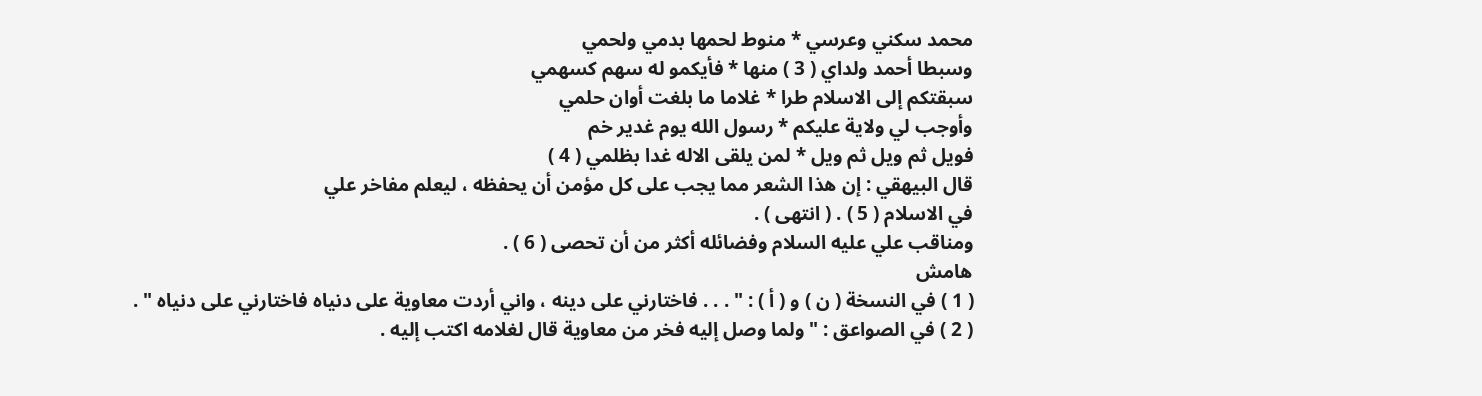محمد سكني وعرسي * منوط لحمها بدمي ولحمي
وسبطا أحمد ولداي ( 3 ) منها * فأيكمو له سهم كسهمي
سبقتكم إلى الاسلام طرا * غلاما ما بلغت أوان حلمي
وأوجب لي ولاية عليكم * رسول الله يوم غدير خم
فويل ثم ويل ثم ويل * لمن يلقى الاله غدا بظلمي ( 4 )
قال البيهقي : إن هذا الشعر مما يجب على كل مؤمن أن يحفظه ، ليعلم مفاخر علي
في الاسلام ( 5 ) . ( انتهى ) .
ومناقب علي عليه السلام وفضائله أكثر من أن تحصى ( 6 ) .
هامش
( 1 ) في النسخة ( ن ) و ( أ ) : " . . . فاختارني على دينه ، واني أردت معاوية على دنياه فاختارني على دنياه " .
( 2 ) في الصواعق : " ولما وصل إليه فخر من معاوية قال لغلامه اكتب إليه .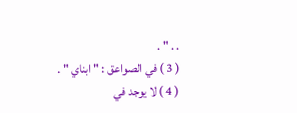. . " .
( 3 ) في الصواعق : " ابناي " .
( 4 ) لا يوجد في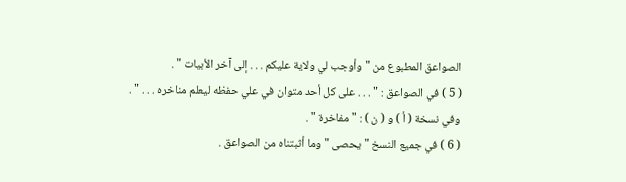الصواعق المطبوع من " وأوجب لي ولاية عليكم . . . إلى آخر الأبيات " .
( 5 ) في الصواعق : " . . . على كل أحد متوان في علي حفظه ليعلم مناخره . . . " .
وفي نسخة ( أ ) و ( ن ) : " مفاخرة " .
( 6 ) في جميع النسخ " يحصى " وما أثبتناه من الصواعق .